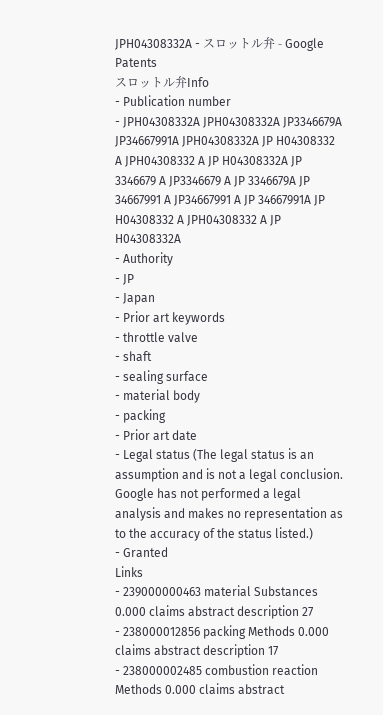JPH04308332A - スロットル弁 - Google Patents
スロットル弁Info
- Publication number
- JPH04308332A JPH04308332A JP3346679A JP34667991A JPH04308332A JP H04308332 A JPH04308332 A JP H04308332A JP 3346679 A JP3346679 A JP 3346679A JP 34667991 A JP34667991 A JP 34667991A JP H04308332 A JPH04308332 A JP H04308332A
- Authority
- JP
- Japan
- Prior art keywords
- throttle valve
- shaft
- sealing surface
- material body
- packing
- Prior art date
- Legal status (The legal status is an assumption and is not a legal conclusion. Google has not performed a legal analysis and makes no representation as to the accuracy of the status listed.)
- Granted
Links
- 239000000463 material Substances 0.000 claims abstract description 27
- 238000012856 packing Methods 0.000 claims abstract description 17
- 238000002485 combustion reaction Methods 0.000 claims abstract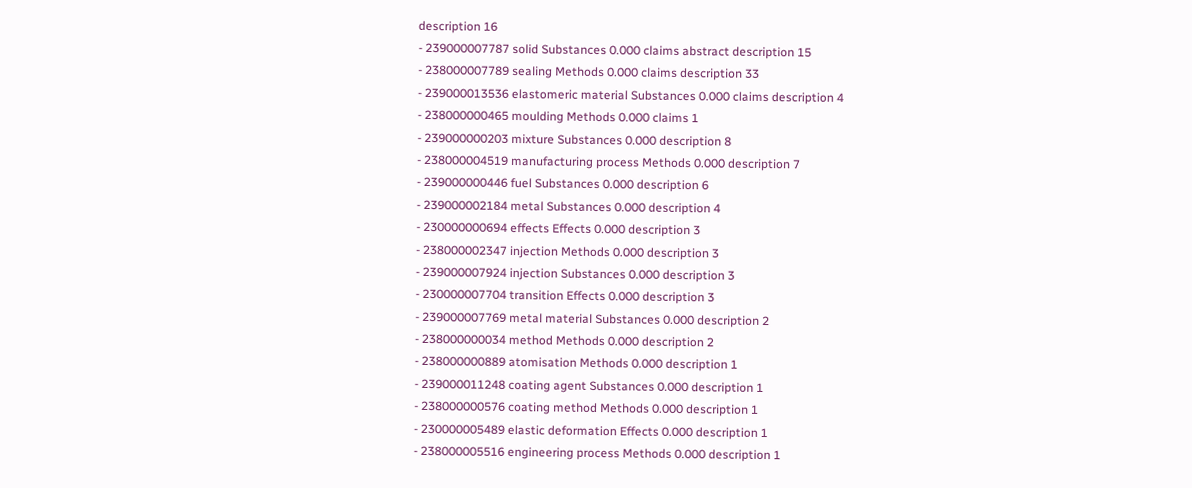description 16
- 239000007787 solid Substances 0.000 claims abstract description 15
- 238000007789 sealing Methods 0.000 claims description 33
- 239000013536 elastomeric material Substances 0.000 claims description 4
- 238000000465 moulding Methods 0.000 claims 1
- 239000000203 mixture Substances 0.000 description 8
- 238000004519 manufacturing process Methods 0.000 description 7
- 239000000446 fuel Substances 0.000 description 6
- 239000002184 metal Substances 0.000 description 4
- 230000000694 effects Effects 0.000 description 3
- 238000002347 injection Methods 0.000 description 3
- 239000007924 injection Substances 0.000 description 3
- 230000007704 transition Effects 0.000 description 3
- 239000007769 metal material Substances 0.000 description 2
- 238000000034 method Methods 0.000 description 2
- 238000000889 atomisation Methods 0.000 description 1
- 239000011248 coating agent Substances 0.000 description 1
- 238000000576 coating method Methods 0.000 description 1
- 230000005489 elastic deformation Effects 0.000 description 1
- 238000005516 engineering process Methods 0.000 description 1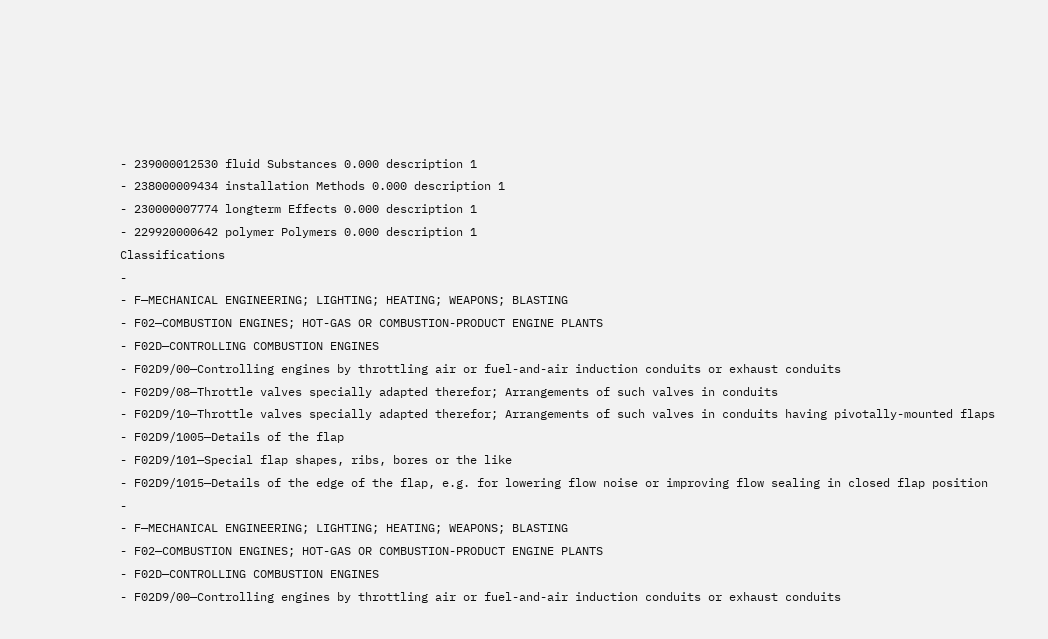- 239000012530 fluid Substances 0.000 description 1
- 238000009434 installation Methods 0.000 description 1
- 230000007774 longterm Effects 0.000 description 1
- 229920000642 polymer Polymers 0.000 description 1
Classifications
-
- F—MECHANICAL ENGINEERING; LIGHTING; HEATING; WEAPONS; BLASTING
- F02—COMBUSTION ENGINES; HOT-GAS OR COMBUSTION-PRODUCT ENGINE PLANTS
- F02D—CONTROLLING COMBUSTION ENGINES
- F02D9/00—Controlling engines by throttling air or fuel-and-air induction conduits or exhaust conduits
- F02D9/08—Throttle valves specially adapted therefor; Arrangements of such valves in conduits
- F02D9/10—Throttle valves specially adapted therefor; Arrangements of such valves in conduits having pivotally-mounted flaps
- F02D9/1005—Details of the flap
- F02D9/101—Special flap shapes, ribs, bores or the like
- F02D9/1015—Details of the edge of the flap, e.g. for lowering flow noise or improving flow sealing in closed flap position
-
- F—MECHANICAL ENGINEERING; LIGHTING; HEATING; WEAPONS; BLASTING
- F02—COMBUSTION ENGINES; HOT-GAS OR COMBUSTION-PRODUCT ENGINE PLANTS
- F02D—CONTROLLING COMBUSTION ENGINES
- F02D9/00—Controlling engines by throttling air or fuel-and-air induction conduits or exhaust conduits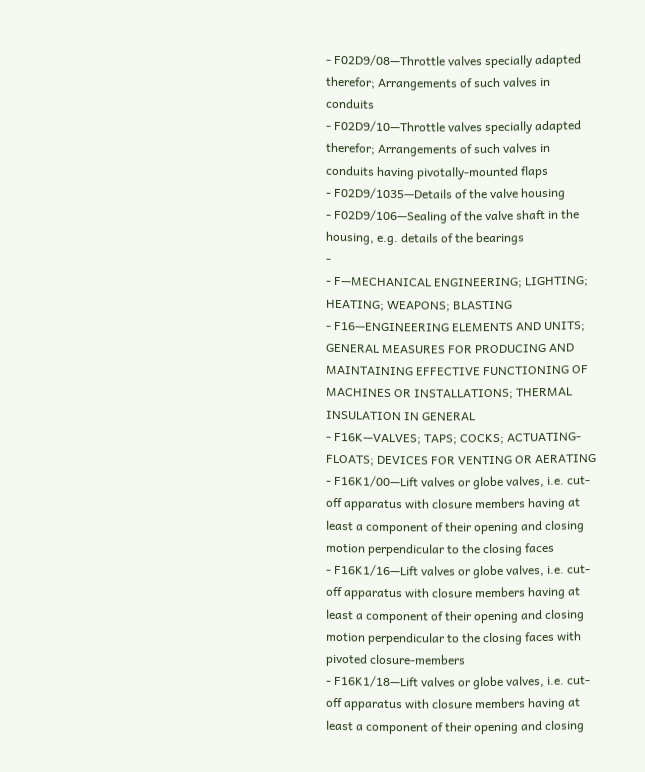- F02D9/08—Throttle valves specially adapted therefor; Arrangements of such valves in conduits
- F02D9/10—Throttle valves specially adapted therefor; Arrangements of such valves in conduits having pivotally-mounted flaps
- F02D9/1035—Details of the valve housing
- F02D9/106—Sealing of the valve shaft in the housing, e.g. details of the bearings
-
- F—MECHANICAL ENGINEERING; LIGHTING; HEATING; WEAPONS; BLASTING
- F16—ENGINEERING ELEMENTS AND UNITS; GENERAL MEASURES FOR PRODUCING AND MAINTAINING EFFECTIVE FUNCTIONING OF MACHINES OR INSTALLATIONS; THERMAL INSULATION IN GENERAL
- F16K—VALVES; TAPS; COCKS; ACTUATING-FLOATS; DEVICES FOR VENTING OR AERATING
- F16K1/00—Lift valves or globe valves, i.e. cut-off apparatus with closure members having at least a component of their opening and closing motion perpendicular to the closing faces
- F16K1/16—Lift valves or globe valves, i.e. cut-off apparatus with closure members having at least a component of their opening and closing motion perpendicular to the closing faces with pivoted closure-members
- F16K1/18—Lift valves or globe valves, i.e. cut-off apparatus with closure members having at least a component of their opening and closing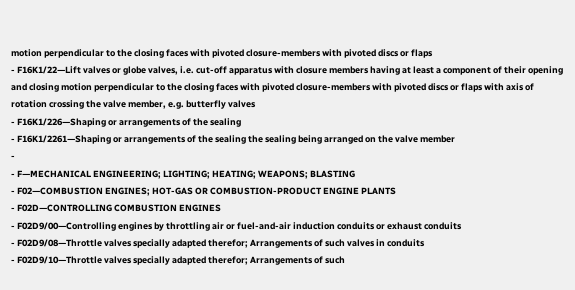motion perpendicular to the closing faces with pivoted closure-members with pivoted discs or flaps
- F16K1/22—Lift valves or globe valves, i.e. cut-off apparatus with closure members having at least a component of their opening and closing motion perpendicular to the closing faces with pivoted closure-members with pivoted discs or flaps with axis of rotation crossing the valve member, e.g. butterfly valves
- F16K1/226—Shaping or arrangements of the sealing
- F16K1/2261—Shaping or arrangements of the sealing the sealing being arranged on the valve member
-
- F—MECHANICAL ENGINEERING; LIGHTING; HEATING; WEAPONS; BLASTING
- F02—COMBUSTION ENGINES; HOT-GAS OR COMBUSTION-PRODUCT ENGINE PLANTS
- F02D—CONTROLLING COMBUSTION ENGINES
- F02D9/00—Controlling engines by throttling air or fuel-and-air induction conduits or exhaust conduits
- F02D9/08—Throttle valves specially adapted therefor; Arrangements of such valves in conduits
- F02D9/10—Throttle valves specially adapted therefor; Arrangements of such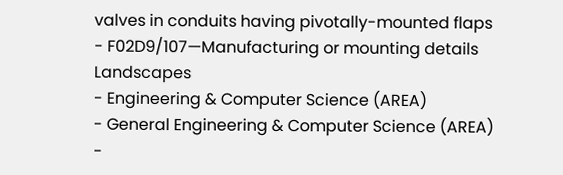valves in conduits having pivotally-mounted flaps
- F02D9/107—Manufacturing or mounting details
Landscapes
- Engineering & Computer Science (AREA)
- General Engineering & Computer Science (AREA)
-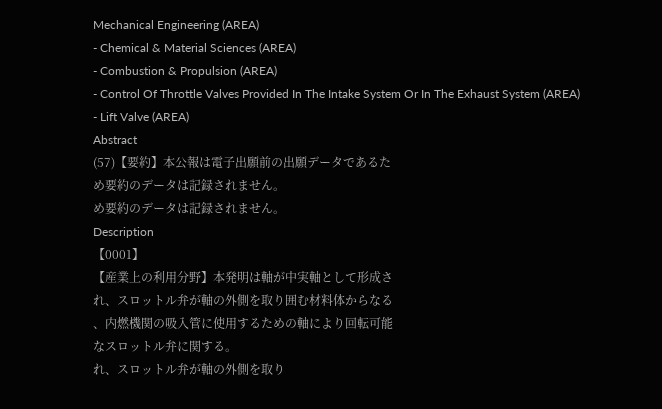Mechanical Engineering (AREA)
- Chemical & Material Sciences (AREA)
- Combustion & Propulsion (AREA)
- Control Of Throttle Valves Provided In The Intake System Or In The Exhaust System (AREA)
- Lift Valve (AREA)
Abstract
(57)【要約】本公報は電子出願前の出願データであるた
め要約のデータは記録されません。
め要約のデータは記録されません。
Description
【0001】
【産業上の利用分野】本発明は軸が中実軸として形成さ
れ、スロットル弁が軸の外側を取り囲む材料体からなる
、内燃機関の吸入管に使用するための軸により回転可能
なスロットル弁に関する。
れ、スロットル弁が軸の外側を取り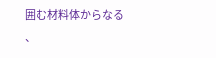囲む材料体からなる
、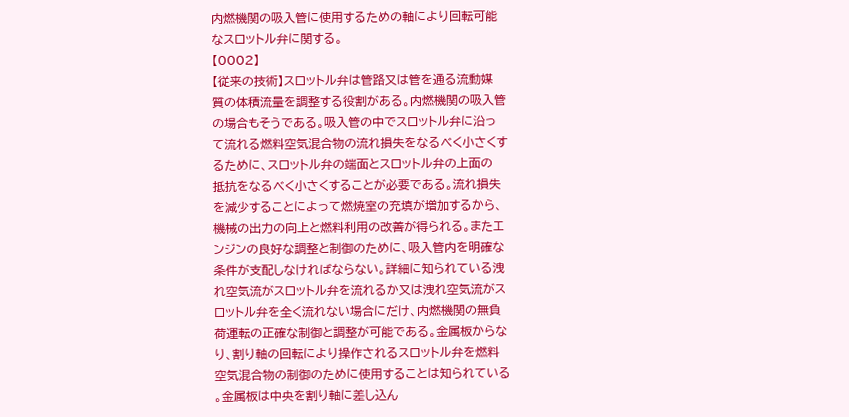内燃機関の吸入管に使用するための軸により回転可能
なスロットル弁に関する。
【0002】
【従来の技術】スロットル弁は管路又は管を通る流動媒
質の体積流量を調整する役割がある。内燃機関の吸入管
の場合もそうである。吸入管の中でスロットル弁に沿っ
て流れる燃料空気混合物の流れ損失をなるべく小さくす
るために、スロットル弁の端面とスロットル弁の上面の
抵抗をなるべく小さくすることが必要である。流れ損失
を減少することによって燃焼室の充填が増加するから、
機械の出力の向上と燃料利用の改善が得られる。またエ
ンジンの良好な調整と制御のために、吸入管内を明確な
条件が支配しなければならない。詳細に知られている洩
れ空気流がスロットル弁を流れるか又は洩れ空気流がス
ロットル弁を全く流れない場合にだけ、内燃機関の無負
荷運転の正確な制御と調整が可能である。金属板からな
り、割り軸の回転により操作されるスロットル弁を燃料
空気混合物の制御のために使用することは知られている
。金属板は中央を割り軸に差し込ん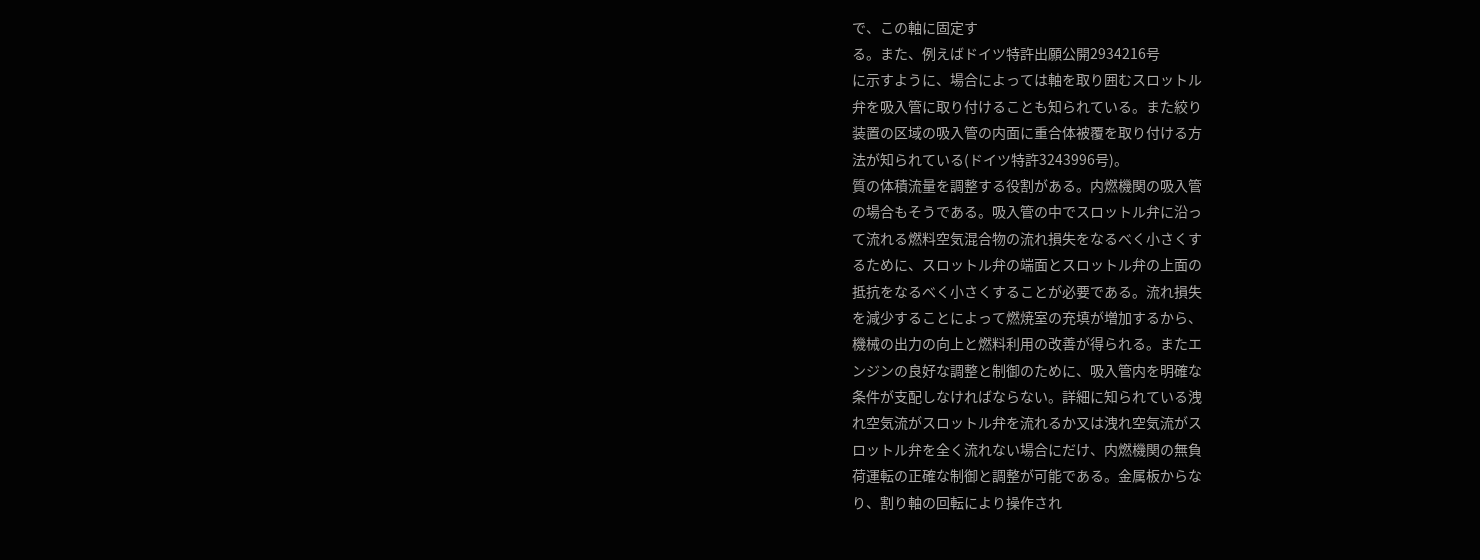で、この軸に固定す
る。また、例えばドイツ特許出願公開2934216号
に示すように、場合によっては軸を取り囲むスロットル
弁を吸入管に取り付けることも知られている。また絞り
装置の区域の吸入管の内面に重合体被覆を取り付ける方
法が知られている(ドイツ特許3243996号)。
質の体積流量を調整する役割がある。内燃機関の吸入管
の場合もそうである。吸入管の中でスロットル弁に沿っ
て流れる燃料空気混合物の流れ損失をなるべく小さくす
るために、スロットル弁の端面とスロットル弁の上面の
抵抗をなるべく小さくすることが必要である。流れ損失
を減少することによって燃焼室の充填が増加するから、
機械の出力の向上と燃料利用の改善が得られる。またエ
ンジンの良好な調整と制御のために、吸入管内を明確な
条件が支配しなければならない。詳細に知られている洩
れ空気流がスロットル弁を流れるか又は洩れ空気流がス
ロットル弁を全く流れない場合にだけ、内燃機関の無負
荷運転の正確な制御と調整が可能である。金属板からな
り、割り軸の回転により操作され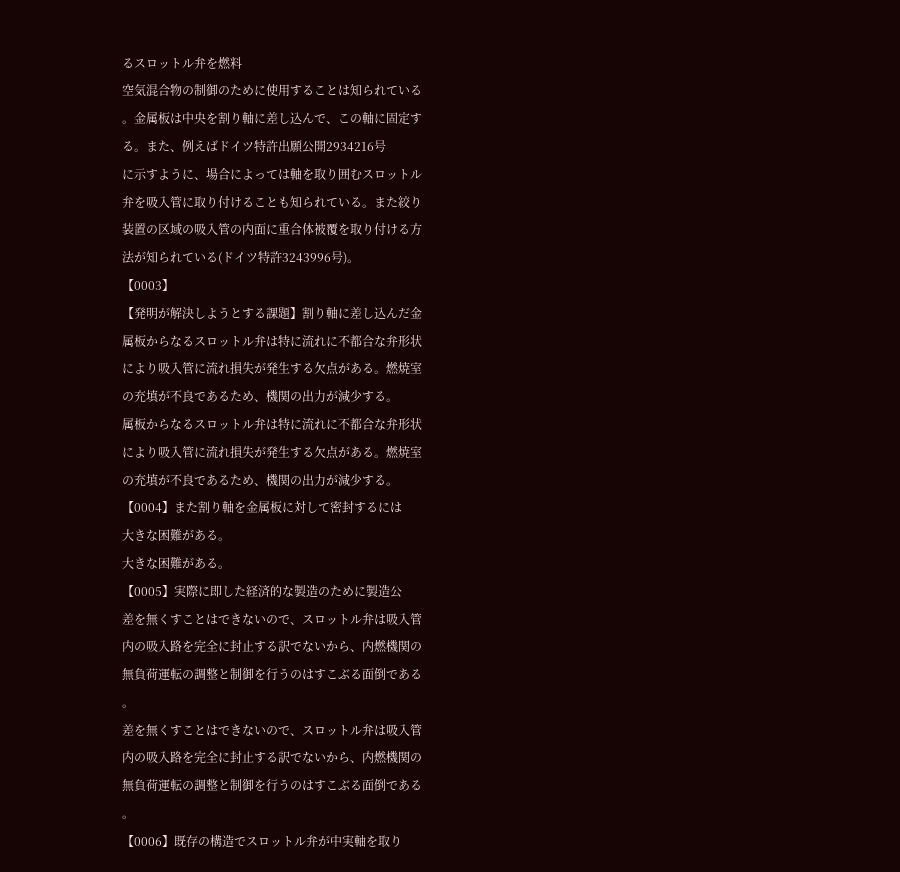るスロットル弁を燃料
空気混合物の制御のために使用することは知られている
。金属板は中央を割り軸に差し込んで、この軸に固定す
る。また、例えばドイツ特許出願公開2934216号
に示すように、場合によっては軸を取り囲むスロットル
弁を吸入管に取り付けることも知られている。また絞り
装置の区域の吸入管の内面に重合体被覆を取り付ける方
法が知られている(ドイツ特許3243996号)。
【0003】
【発明が解決しようとする課題】割り軸に差し込んだ金
属板からなるスロットル弁は特に流れに不都合な弁形状
により吸入管に流れ損失が発生する欠点がある。燃焼室
の充填が不良であるため、機関の出力が減少する。
属板からなるスロットル弁は特に流れに不都合な弁形状
により吸入管に流れ損失が発生する欠点がある。燃焼室
の充填が不良であるため、機関の出力が減少する。
【0004】また割り軸を金属板に対して密封するには
大きな困難がある。
大きな困難がある。
【0005】実際に即した経済的な製造のために製造公
差を無くすことはできないので、スロットル弁は吸入管
内の吸入路を完全に封止する訳でないから、内燃機関の
無負荷運転の調整と制御を行うのはすこぶる面倒である
。
差を無くすことはできないので、スロットル弁は吸入管
内の吸入路を完全に封止する訳でないから、内燃機関の
無負荷運転の調整と制御を行うのはすこぶる面倒である
。
【0006】既存の構造でスロットル弁が中実軸を取り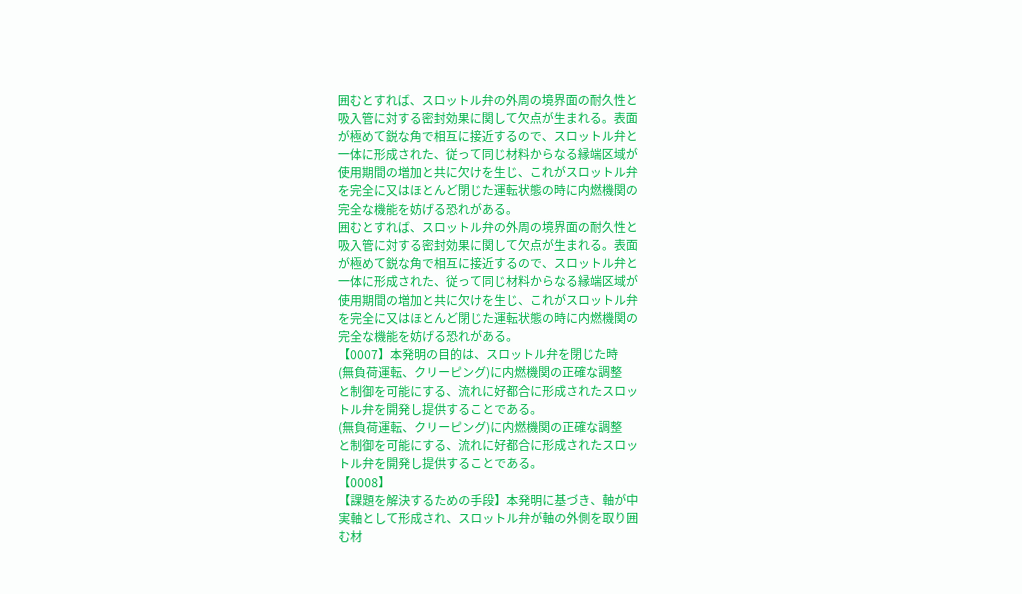囲むとすれば、スロットル弁の外周の境界面の耐久性と
吸入管に対する密封効果に関して欠点が生まれる。表面
が極めて鋭な角で相互に接近するので、スロットル弁と
一体に形成された、従って同じ材料からなる縁端区域が
使用期間の増加と共に欠けを生じ、これがスロットル弁
を完全に又はほとんど閉じた運転状態の時に内燃機関の
完全な機能を妨げる恐れがある。
囲むとすれば、スロットル弁の外周の境界面の耐久性と
吸入管に対する密封効果に関して欠点が生まれる。表面
が極めて鋭な角で相互に接近するので、スロットル弁と
一体に形成された、従って同じ材料からなる縁端区域が
使用期間の増加と共に欠けを生じ、これがスロットル弁
を完全に又はほとんど閉じた運転状態の時に内燃機関の
完全な機能を妨げる恐れがある。
【0007】本発明の目的は、スロットル弁を閉じた時
(無負荷運転、クリーピング)に内燃機関の正確な調整
と制御を可能にする、流れに好都合に形成されたスロッ
トル弁を開発し提供することである。
(無負荷運転、クリーピング)に内燃機関の正確な調整
と制御を可能にする、流れに好都合に形成されたスロッ
トル弁を開発し提供することである。
【0008】
【課題を解決するための手段】本発明に基づき、軸が中
実軸として形成され、スロットル弁が軸の外側を取り囲
む材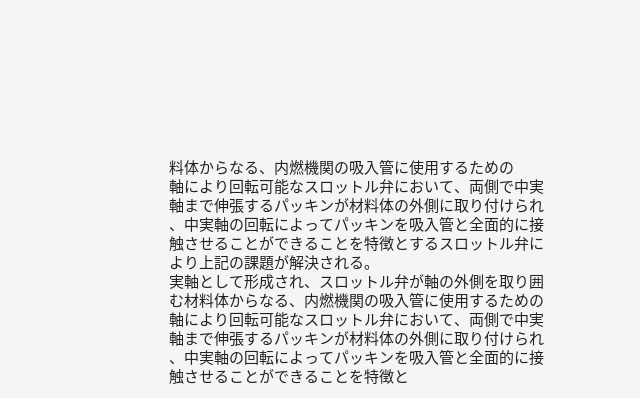料体からなる、内燃機関の吸入管に使用するための
軸により回転可能なスロットル弁において、両側で中実
軸まで伸張するパッキンが材料体の外側に取り付けられ
、中実軸の回転によってパッキンを吸入管と全面的に接
触させることができることを特徴とするスロットル弁に
より上記の課題が解決される。
実軸として形成され、スロットル弁が軸の外側を取り囲
む材料体からなる、内燃機関の吸入管に使用するための
軸により回転可能なスロットル弁において、両側で中実
軸まで伸張するパッキンが材料体の外側に取り付けられ
、中実軸の回転によってパッキンを吸入管と全面的に接
触させることができることを特徴と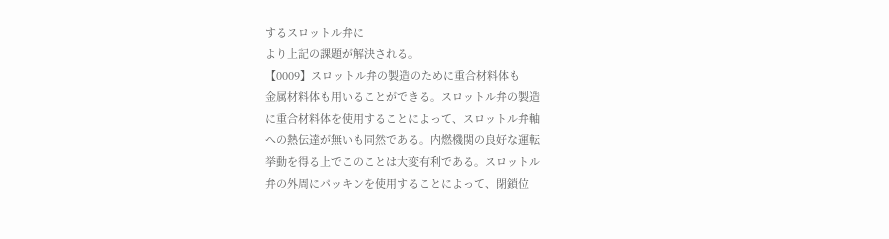するスロットル弁に
より上記の課題が解決される。
【0009】スロットル弁の製造のために重合材料体も
金属材料体も用いることができる。スロットル弁の製造
に重合材料体を使用することによって、スロットル弁軸
への熱伝達が無いも同然である。内燃機関の良好な運転
挙動を得る上でこのことは大変有利である。スロットル
弁の外周にパッキンを使用することによって、閉鎖位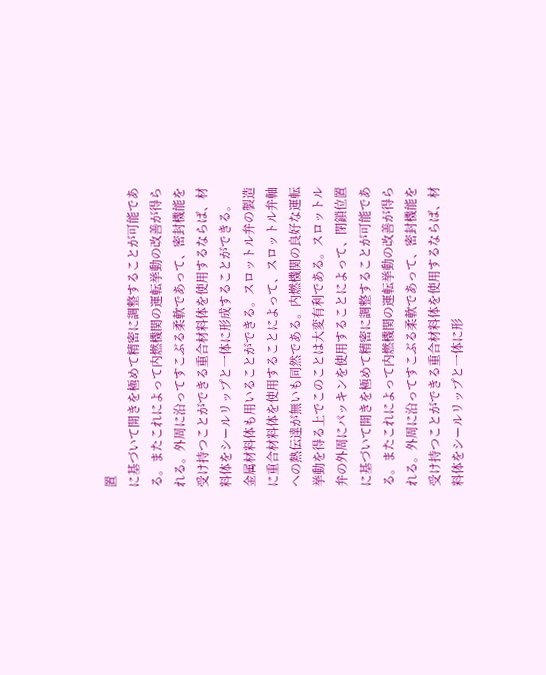置
に基づいて開きを極めて精密に調整することが可能であ
る。またこれによって内燃機関の運転挙動の改善が得ら
れる。外周に沿ってすこぶる柔軟であって、密封機能を
受け持つことができる重合材料体を使用するならば、材
料体をシールリップと一体に形成することができる。
金属材料体も用いることができる。スロットル弁の製造
に重合材料体を使用することによって、スロットル弁軸
への熱伝達が無いも同然である。内燃機関の良好な運転
挙動を得る上でこのことは大変有利である。スロットル
弁の外周にパッキンを使用することによって、閉鎖位置
に基づいて開きを極めて精密に調整することが可能であ
る。またこれによって内燃機関の運転挙動の改善が得ら
れる。外周に沿ってすこぶる柔軟であって、密封機能を
受け持つことができる重合材料体を使用するならば、材
料体をシールリップと一体に形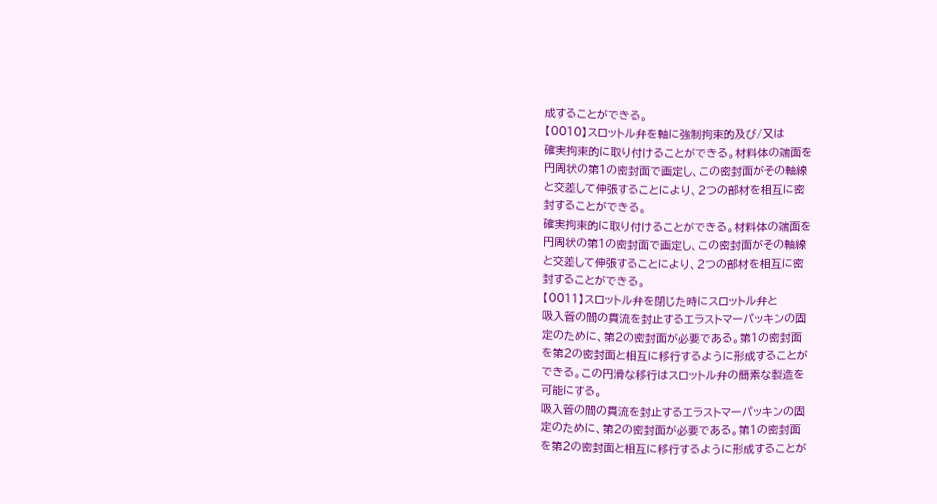成することができる。
【0010】スロットル弁を軸に強制拘束的及び/又は
確実拘束的に取り付けることができる。材料体の端面を
円周状の第1の密封面で画定し、この密封面がその軸線
と交差して伸張することにより、2つの部材を相互に密
封することができる。
確実拘束的に取り付けることができる。材料体の端面を
円周状の第1の密封面で画定し、この密封面がその軸線
と交差して伸張することにより、2つの部材を相互に密
封することができる。
【0011】スロットル弁を閉じた時にスロットル弁と
吸入管の間の貫流を封止するエラストマーパッキンの固
定のために、第2の密封面が必要である。第1の密封面
を第2の密封面と相互に移行するように形成することが
できる。この円滑な移行はスロットル弁の簡素な製造を
可能にする。
吸入管の間の貫流を封止するエラストマーパッキンの固
定のために、第2の密封面が必要である。第1の密封面
を第2の密封面と相互に移行するように形成することが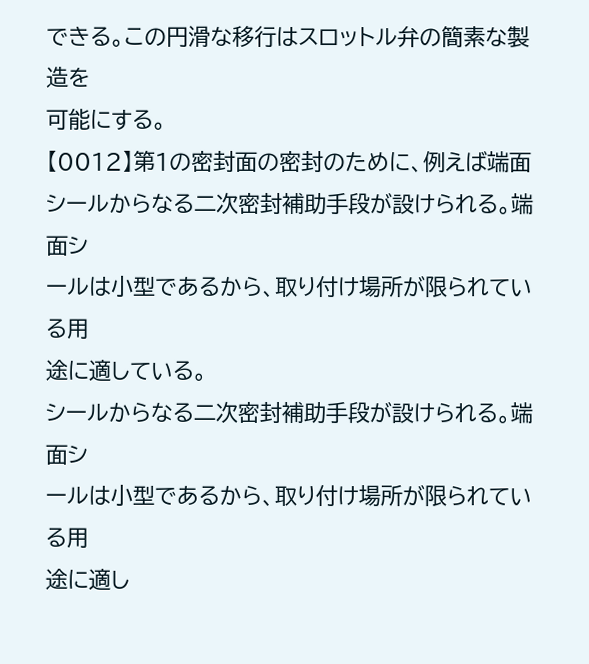できる。この円滑な移行はスロットル弁の簡素な製造を
可能にする。
【0012】第1の密封面の密封のために、例えば端面
シールからなる二次密封補助手段が設けられる。端面シ
ールは小型であるから、取り付け場所が限られている用
途に適している。
シールからなる二次密封補助手段が設けられる。端面シ
ールは小型であるから、取り付け場所が限られている用
途に適し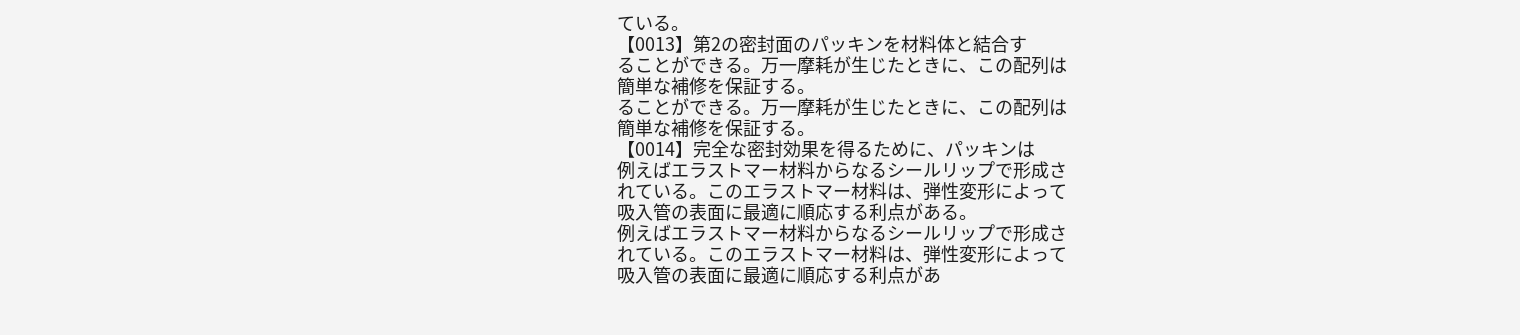ている。
【0013】第2の密封面のパッキンを材料体と結合す
ることができる。万一摩耗が生じたときに、この配列は
簡単な補修を保証する。
ることができる。万一摩耗が生じたときに、この配列は
簡単な補修を保証する。
【0014】完全な密封効果を得るために、パッキンは
例えばエラストマー材料からなるシールリップで形成さ
れている。このエラストマー材料は、弾性変形によって
吸入管の表面に最適に順応する利点がある。
例えばエラストマー材料からなるシールリップで形成さ
れている。このエラストマー材料は、弾性変形によって
吸入管の表面に最適に順応する利点があ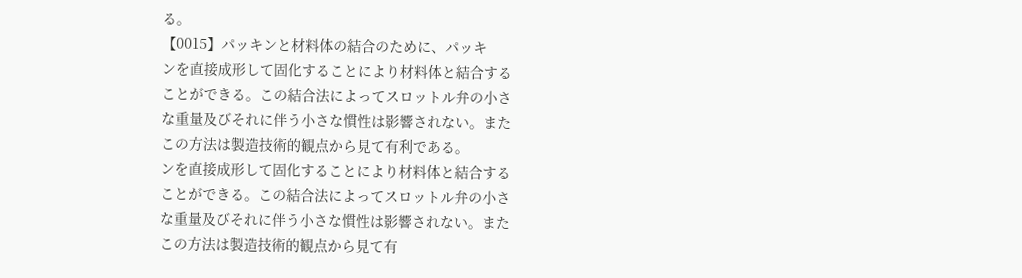る。
【0015】パッキンと材料体の結合のために、パッキ
ンを直接成形して固化することにより材料体と結合する
ことができる。この結合法によってスロットル弁の小さ
な重量及びそれに伴う小さな慣性は影響されない。また
この方法は製造技術的観点から見て有利である。
ンを直接成形して固化することにより材料体と結合する
ことができる。この結合法によってスロットル弁の小さ
な重量及びそれに伴う小さな慣性は影響されない。また
この方法は製造技術的観点から見て有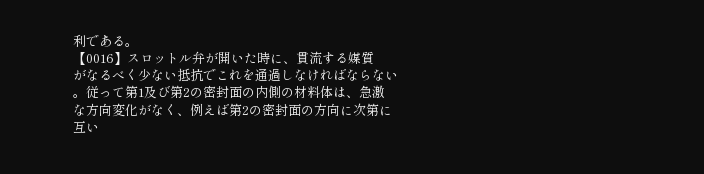利である。
【0016】スロットル弁が開いた時に、貫流する媒質
がなるべく少ない抵抗でこれを通過しなければならない
。従って第1及び第2の密封面の内側の材料体は、急激
な方向変化がなく、例えば第2の密封面の方向に次第に
互い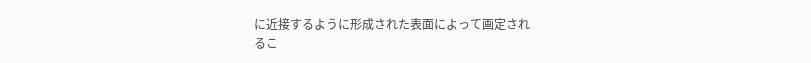に近接するように形成された表面によって画定され
るこ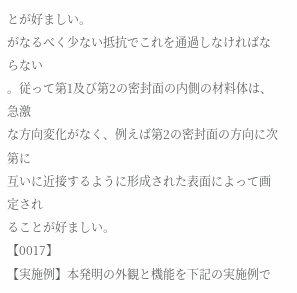とが好ましい。
がなるべく少ない抵抗でこれを通過しなければならない
。従って第1及び第2の密封面の内側の材料体は、急激
な方向変化がなく、例えば第2の密封面の方向に次第に
互いに近接するように形成された表面によって画定され
ることが好ましい。
【0017】
【実施例】本発明の外観と機能を下記の実施例で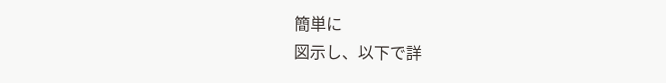簡単に
図示し、以下で詳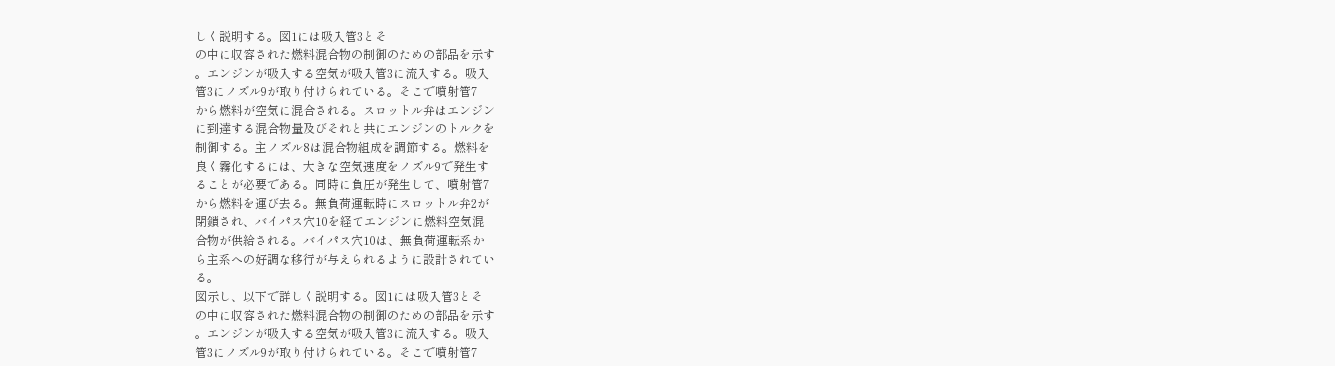しく説明する。図1には吸入管3とそ
の中に収容された燃料混合物の制御のための部品を示す
。エンジンが吸入する空気が吸入管3に流入する。吸入
管3にノズル9が取り付けられている。そこで噴射管7
から燃料が空気に混合される。スロットル弁はエンジン
に到達する混合物量及びそれと共にエンジンのトルクを
制御する。主ノズル8は混合物組成を調節する。燃料を
良く霧化するには、大きな空気速度をノズル9で発生す
ることが必要である。同時に負圧が発生して、噴射管7
から燃料を運び去る。無負荷運転時にスロットル弁2が
閉鎖され、バイパス穴10を経てエンジンに燃料空気混
合物が供給される。バイパス穴10は、無負荷運転系か
ら主系への好調な移行が与えられるように設計されてい
る。
図示し、以下で詳しく説明する。図1には吸入管3とそ
の中に収容された燃料混合物の制御のための部品を示す
。エンジンが吸入する空気が吸入管3に流入する。吸入
管3にノズル9が取り付けられている。そこで噴射管7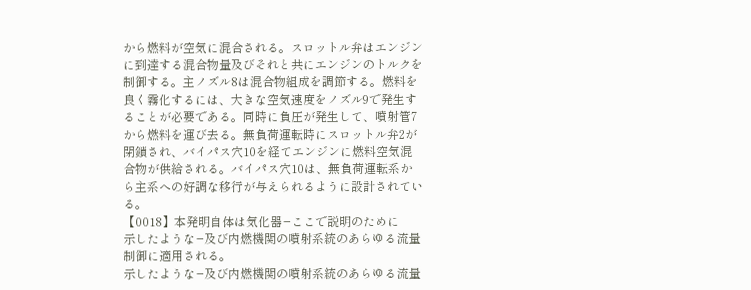から燃料が空気に混合される。スロットル弁はエンジン
に到達する混合物量及びそれと共にエンジンのトルクを
制御する。主ノズル8は混合物組成を調節する。燃料を
良く霧化するには、大きな空気速度をノズル9で発生す
ることが必要である。同時に負圧が発生して、噴射管7
から燃料を運び去る。無負荷運転時にスロットル弁2が
閉鎖され、バイパス穴10を経てエンジンに燃料空気混
合物が供給される。バイパス穴10は、無負荷運転系か
ら主系への好調な移行が与えられるように設計されてい
る。
【0018】本発明自体は気化器−ここで説明のために
示したような−及び内燃機関の噴射系統のあらゆる流量
制御に適用される。
示したような−及び内燃機関の噴射系統のあらゆる流量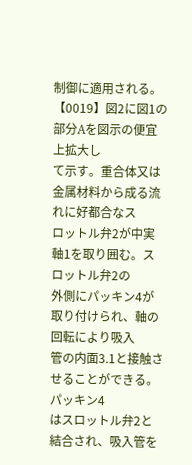制御に適用される。
【0019】図2に図1の部分Aを図示の便宜上拡大し
て示す。重合体又は金属材料から成る流れに好都合なス
ロットル弁2が中実軸1を取り囲む。スロットル弁2の
外側にパッキン4が取り付けられ、軸の回転により吸入
管の内面3.1と接触させることができる。パッキン4
はスロットル弁2と結合され、吸入管を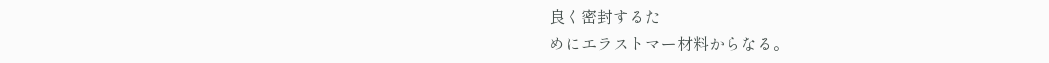良く密封するた
めにエラストマー材料からなる。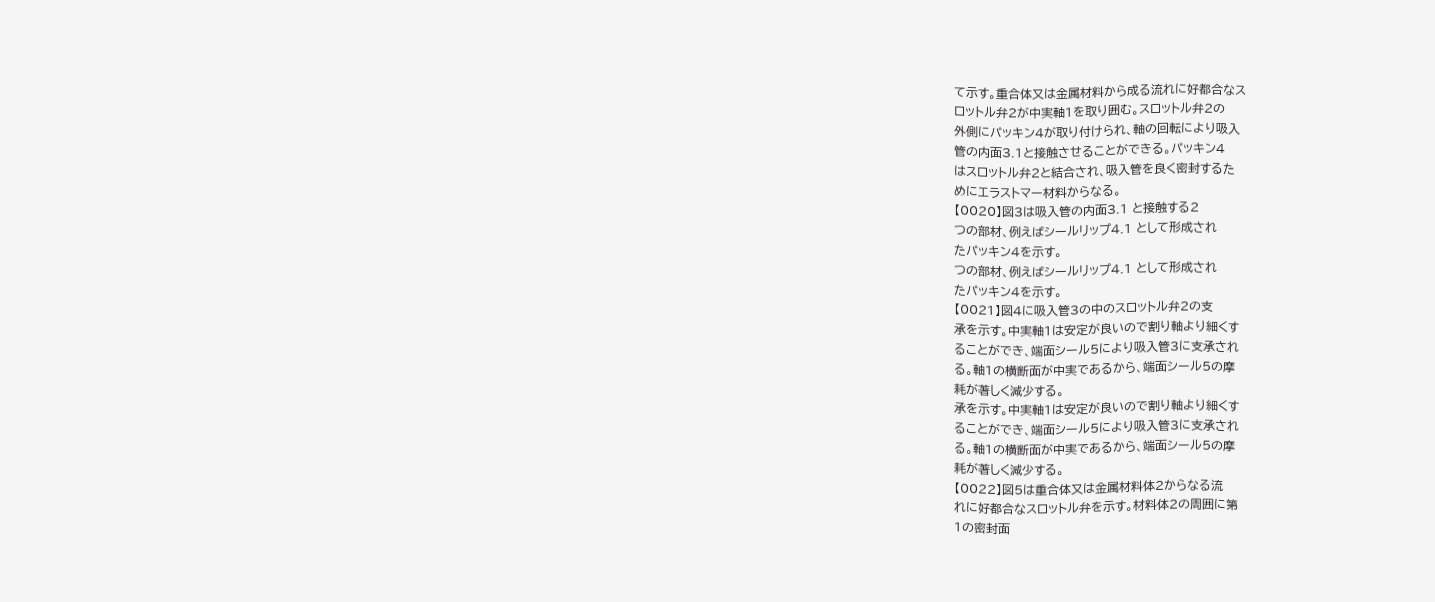て示す。重合体又は金属材料から成る流れに好都合なス
ロットル弁2が中実軸1を取り囲む。スロットル弁2の
外側にパッキン4が取り付けられ、軸の回転により吸入
管の内面3.1と接触させることができる。パッキン4
はスロットル弁2と結合され、吸入管を良く密封するた
めにエラストマー材料からなる。
【0020】図3は吸入管の内面3.1 と接触する2
つの部材、例えばシールリップ4.1 として形成され
たパッキン4を示す。
つの部材、例えばシールリップ4.1 として形成され
たパッキン4を示す。
【0021】図4に吸入管3の中のスロットル弁2の支
承を示す。中実軸1は安定が良いので割り軸より細くす
ることができ、端面シール5により吸入管3に支承され
る。軸1の横断面が中実であるから、端面シール5の摩
耗が著しく減少する。
承を示す。中実軸1は安定が良いので割り軸より細くす
ることができ、端面シール5により吸入管3に支承され
る。軸1の横断面が中実であるから、端面シール5の摩
耗が著しく減少する。
【0022】図5は重合体又は金属材料体2からなる流
れに好都合なスロットル弁を示す。材料体2の周囲に第
1の密封面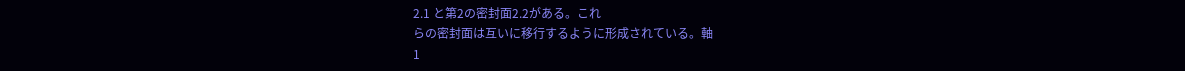2.1 と第2の密封面2.2がある。これ
らの密封面は互いに移行するように形成されている。軸
1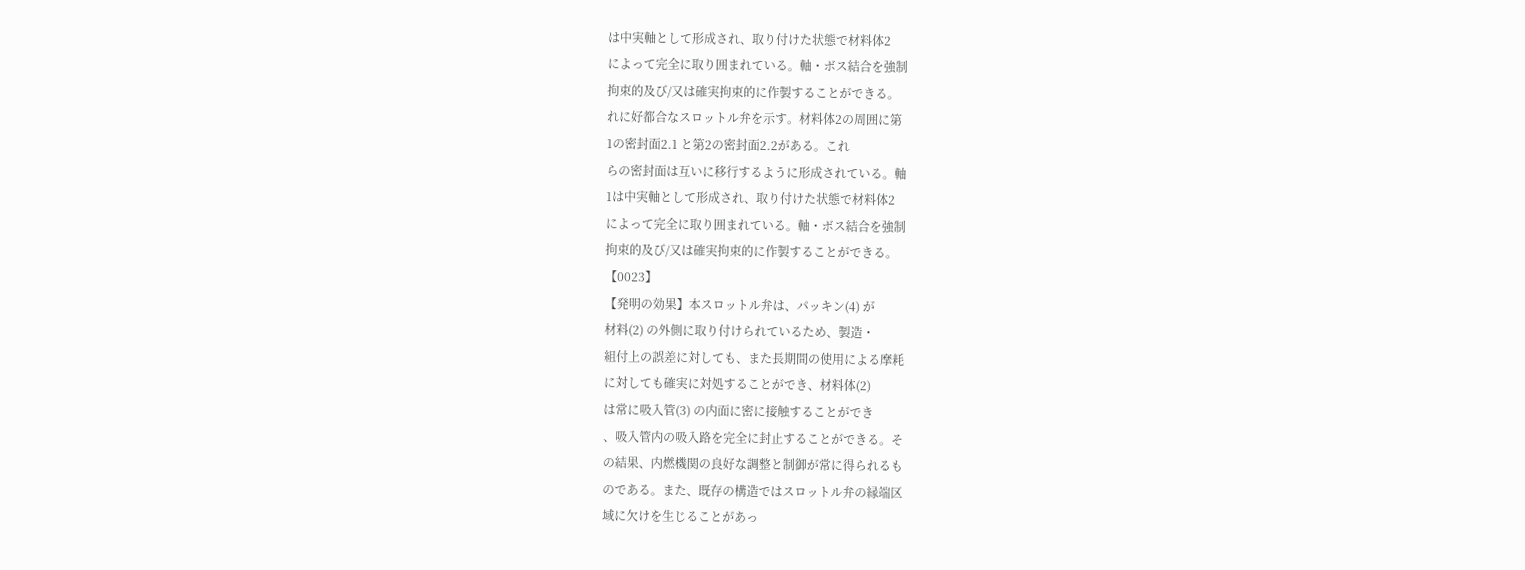は中実軸として形成され、取り付けた状態で材料体2
によって完全に取り囲まれている。軸・ボス結合を強制
拘束的及び/又は確実拘束的に作製することができる。
れに好都合なスロットル弁を示す。材料体2の周囲に第
1の密封面2.1 と第2の密封面2.2がある。これ
らの密封面は互いに移行するように形成されている。軸
1は中実軸として形成され、取り付けた状態で材料体2
によって完全に取り囲まれている。軸・ボス結合を強制
拘束的及び/又は確実拘束的に作製することができる。
【0023】
【発明の効果】本スロットル弁は、パッキン(4) が
材料(2) の外側に取り付けられているため、製造・
組付上の誤差に対しても、また長期間の使用による摩耗
に対しても確実に対処することができ、材料体(2)
は常に吸入管(3) の内面に密に接触することができ
、吸入管内の吸入路を完全に封止することができる。そ
の結果、内燃機関の良好な調整と制御が常に得られるも
のである。また、既存の構造ではスロットル弁の縁端区
域に欠けを生じることがあっ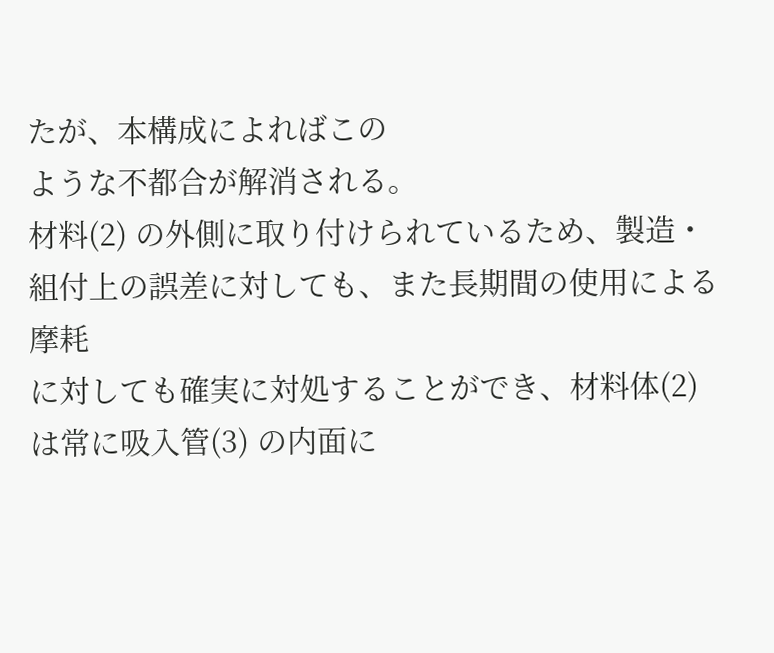たが、本構成によればこの
ような不都合が解消される。
材料(2) の外側に取り付けられているため、製造・
組付上の誤差に対しても、また長期間の使用による摩耗
に対しても確実に対処することができ、材料体(2)
は常に吸入管(3) の内面に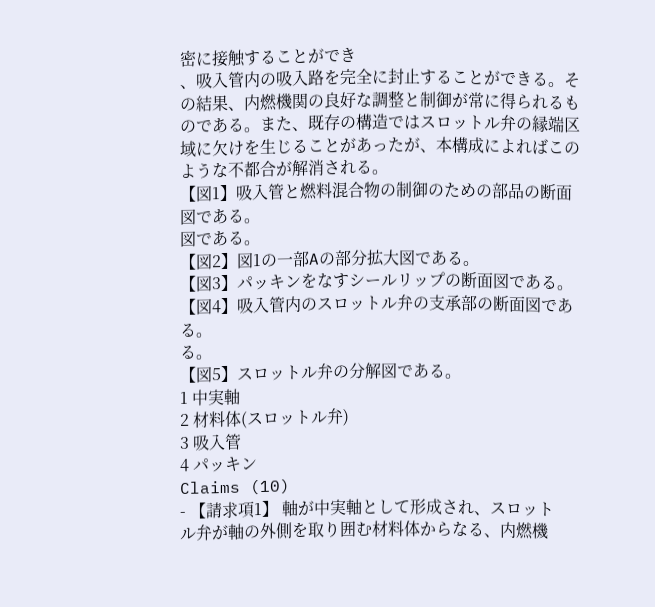密に接触することができ
、吸入管内の吸入路を完全に封止することができる。そ
の結果、内燃機関の良好な調整と制御が常に得られるも
のである。また、既存の構造ではスロットル弁の縁端区
域に欠けを生じることがあったが、本構成によればこの
ような不都合が解消される。
【図1】吸入管と燃料混合物の制御のための部品の断面
図である。
図である。
【図2】図1の一部Aの部分拡大図である。
【図3】パッキンをなすシールリップの断面図である。
【図4】吸入管内のスロットル弁の支承部の断面図であ
る。
る。
【図5】スロットル弁の分解図である。
1 中実軸
2 材料体(スロットル弁)
3 吸入管
4 パッキン
Claims (10)
- 【請求項1】 軸が中実軸として形成され、スロット
ル弁が軸の外側を取り囲む材料体からなる、内燃機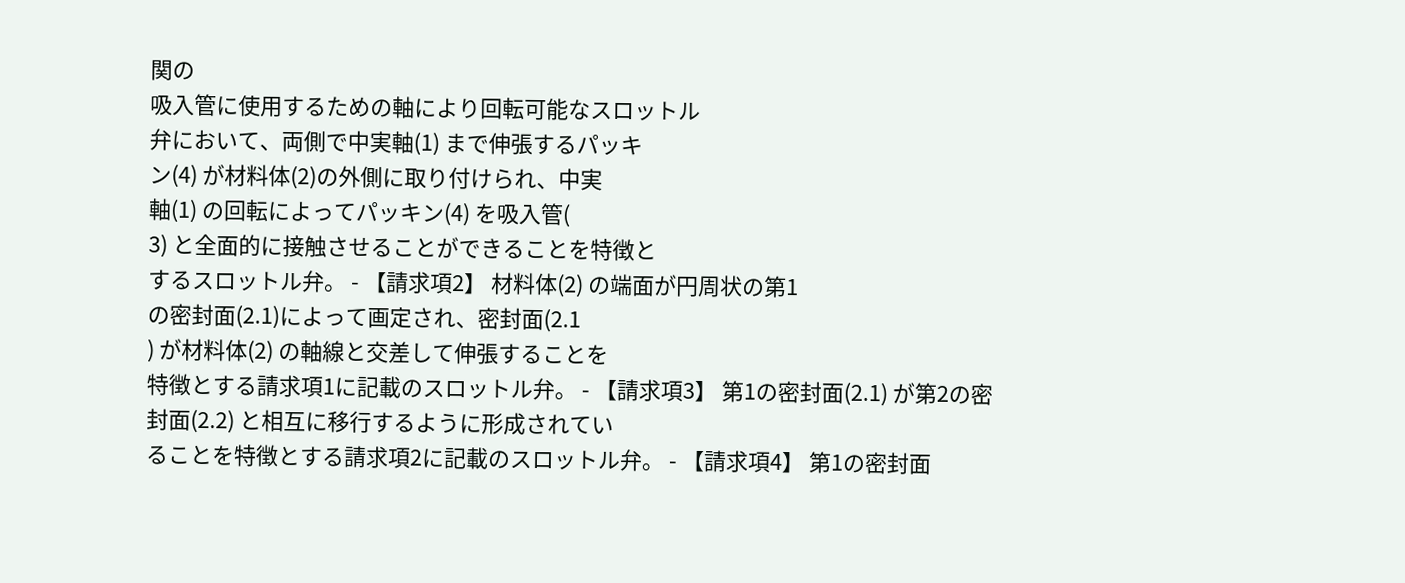関の
吸入管に使用するための軸により回転可能なスロットル
弁において、両側で中実軸(1) まで伸張するパッキ
ン(4) が材料体(2)の外側に取り付けられ、中実
軸(1) の回転によってパッキン(4) を吸入管(
3) と全面的に接触させることができることを特徴と
するスロットル弁。 - 【請求項2】 材料体(2) の端面が円周状の第1
の密封面(2.1)によって画定され、密封面(2.1
) が材料体(2) の軸線と交差して伸張することを
特徴とする請求項1に記載のスロットル弁。 - 【請求項3】 第1の密封面(2.1) が第2の密
封面(2.2) と相互に移行するように形成されてい
ることを特徴とする請求項2に記載のスロットル弁。 - 【請求項4】 第1の密封面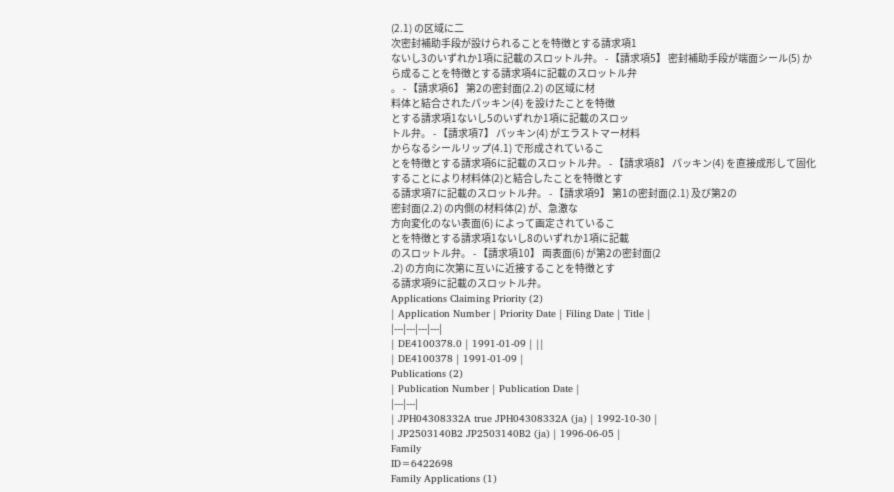(2.1) の区域に二
次密封補助手段が設けられることを特徴とする請求項1
ないし3のいずれか1項に記載のスロットル弁。 - 【請求項5】 密封補助手段が端面シール(5) か
ら成ることを特徴とする請求項4に記載のスロットル弁
。 - 【請求項6】 第2の密封面(2.2) の区域に材
料体と結合されたパッキン(4) を設けたことを特徴
とする請求項1ないし5のいずれか1項に記載のスロッ
トル弁。 - 【請求項7】 パッキン(4) がエラストマー材料
からなるシールリップ(4.1) で形成されているこ
とを特徴とする請求項6に記載のスロットル弁。 - 【請求項8】 パッキン(4) を直接成形して固化
することにより材料体(2)と結合したことを特徴とす
る請求項7に記載のスロットル弁。 - 【請求項9】 第1の密封面(2.1) 及び第2の
密封面(2.2) の内側の材料体(2) が、急激な
方向変化のない表面(6) によって画定されているこ
とを特徴とする請求項1ないし8のいずれか1項に記載
のスロットル弁。 - 【請求項10】 両表面(6) が第2の密封面(2
.2) の方向に次第に互いに近接することを特徴とす
る請求項9に記載のスロットル弁。
Applications Claiming Priority (2)
| Application Number | Priority Date | Filing Date | Title |
|---|---|---|---|
| DE4100378.0 | 1991-01-09 | ||
| DE4100378 | 1991-01-09 |
Publications (2)
| Publication Number | Publication Date |
|---|---|
| JPH04308332A true JPH04308332A (ja) | 1992-10-30 |
| JP2503140B2 JP2503140B2 (ja) | 1996-06-05 |
Family
ID=6422698
Family Applications (1)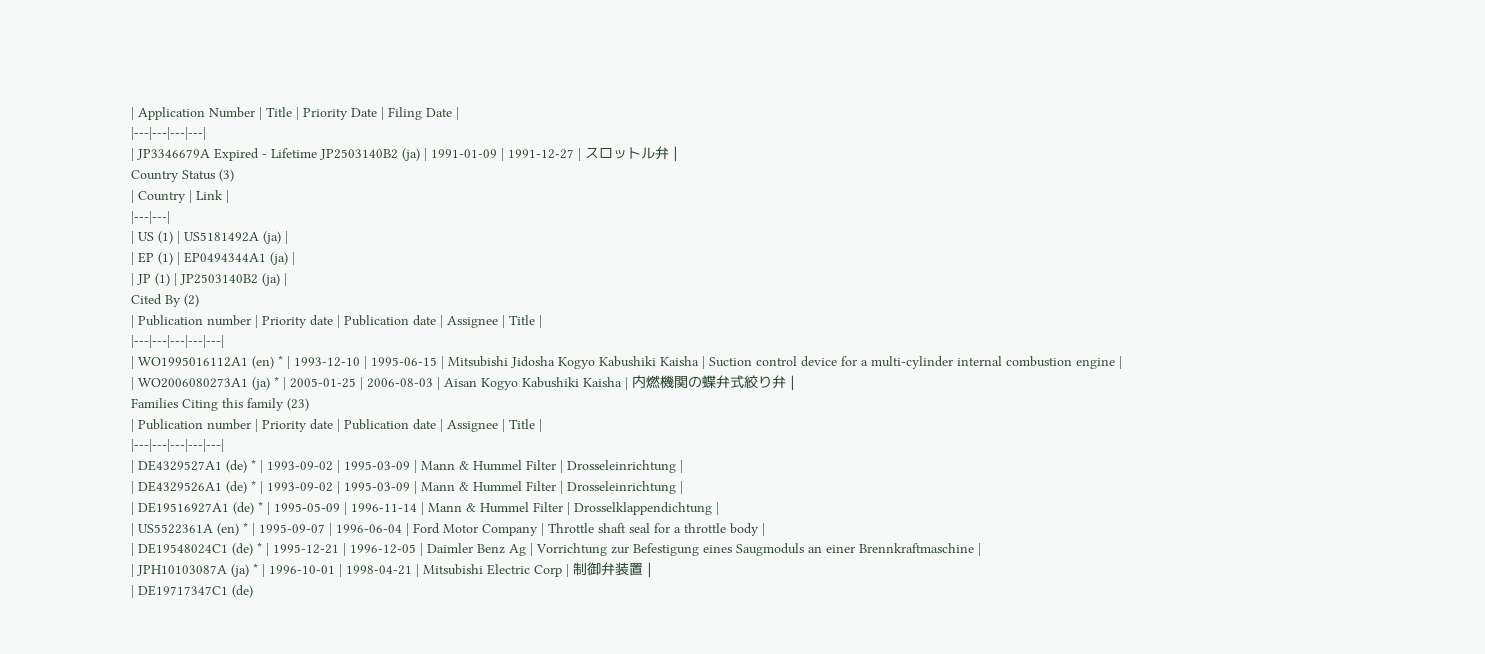| Application Number | Title | Priority Date | Filing Date |
|---|---|---|---|
| JP3346679A Expired - Lifetime JP2503140B2 (ja) | 1991-01-09 | 1991-12-27 | スロットル弁 |
Country Status (3)
| Country | Link |
|---|---|
| US (1) | US5181492A (ja) |
| EP (1) | EP0494344A1 (ja) |
| JP (1) | JP2503140B2 (ja) |
Cited By (2)
| Publication number | Priority date | Publication date | Assignee | Title |
|---|---|---|---|---|
| WO1995016112A1 (en) * | 1993-12-10 | 1995-06-15 | Mitsubishi Jidosha Kogyo Kabushiki Kaisha | Suction control device for a multi-cylinder internal combustion engine |
| WO2006080273A1 (ja) * | 2005-01-25 | 2006-08-03 | Aisan Kogyo Kabushiki Kaisha | 内燃機関の蝶弁式絞り弁 |
Families Citing this family (23)
| Publication number | Priority date | Publication date | Assignee | Title |
|---|---|---|---|---|
| DE4329527A1 (de) * | 1993-09-02 | 1995-03-09 | Mann & Hummel Filter | Drosseleinrichtung |
| DE4329526A1 (de) * | 1993-09-02 | 1995-03-09 | Mann & Hummel Filter | Drosseleinrichtung |
| DE19516927A1 (de) * | 1995-05-09 | 1996-11-14 | Mann & Hummel Filter | Drosselklappendichtung |
| US5522361A (en) * | 1995-09-07 | 1996-06-04 | Ford Motor Company | Throttle shaft seal for a throttle body |
| DE19548024C1 (de) * | 1995-12-21 | 1996-12-05 | Daimler Benz Ag | Vorrichtung zur Befestigung eines Saugmoduls an einer Brennkraftmaschine |
| JPH10103087A (ja) * | 1996-10-01 | 1998-04-21 | Mitsubishi Electric Corp | 制御弁装置 |
| DE19717347C1 (de)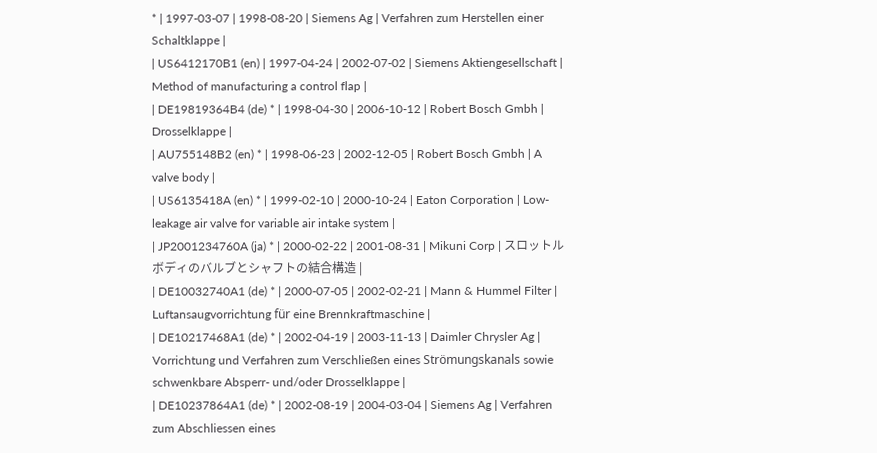* | 1997-03-07 | 1998-08-20 | Siemens Ag | Verfahren zum Herstellen einer Schaltklappe |
| US6412170B1 (en) | 1997-04-24 | 2002-07-02 | Siemens Aktiengesellschaft | Method of manufacturing a control flap |
| DE19819364B4 (de) * | 1998-04-30 | 2006-10-12 | Robert Bosch Gmbh | Drosselklappe |
| AU755148B2 (en) * | 1998-06-23 | 2002-12-05 | Robert Bosch Gmbh | A valve body |
| US6135418A (en) * | 1999-02-10 | 2000-10-24 | Eaton Corporation | Low-leakage air valve for variable air intake system |
| JP2001234760A (ja) * | 2000-02-22 | 2001-08-31 | Mikuni Corp | スロットルボディのバルブとシャフトの結合構造 |
| DE10032740A1 (de) * | 2000-07-05 | 2002-02-21 | Mann & Hummel Filter | Luftansaugvorrichtung für eine Brennkraftmaschine |
| DE10217468A1 (de) * | 2002-04-19 | 2003-11-13 | Daimler Chrysler Ag | Vorrichtung und Verfahren zum Verschließen eines Strömungskanals sowie schwenkbare Absperr- und/oder Drosselklappe |
| DE10237864A1 (de) * | 2002-08-19 | 2004-03-04 | Siemens Ag | Verfahren zum Abschliessen eines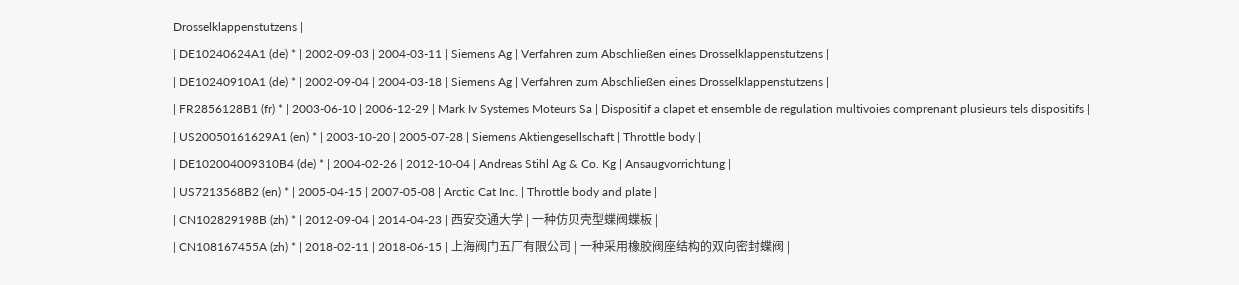Drosselklappenstutzens |
| DE10240624A1 (de) * | 2002-09-03 | 2004-03-11 | Siemens Ag | Verfahren zum Abschließen eines Drosselklappenstutzens |
| DE10240910A1 (de) * | 2002-09-04 | 2004-03-18 | Siemens Ag | Verfahren zum Abschließen eines Drosselklappenstutzens |
| FR2856128B1 (fr) * | 2003-06-10 | 2006-12-29 | Mark Iv Systemes Moteurs Sa | Dispositif a clapet et ensemble de regulation multivoies comprenant plusieurs tels dispositifs |
| US20050161629A1 (en) * | 2003-10-20 | 2005-07-28 | Siemens Aktiengesellschaft | Throttle body |
| DE102004009310B4 (de) * | 2004-02-26 | 2012-10-04 | Andreas Stihl Ag & Co. Kg | Ansaugvorrichtung |
| US7213568B2 (en) * | 2005-04-15 | 2007-05-08 | Arctic Cat Inc. | Throttle body and plate |
| CN102829198B (zh) * | 2012-09-04 | 2014-04-23 | 西安交通大学 | 一种仿贝壳型蝶阀蝶板 |
| CN108167455A (zh) * | 2018-02-11 | 2018-06-15 | 上海阀门五厂有限公司 | 一种采用橡胶阀座结构的双向密封蝶阀 |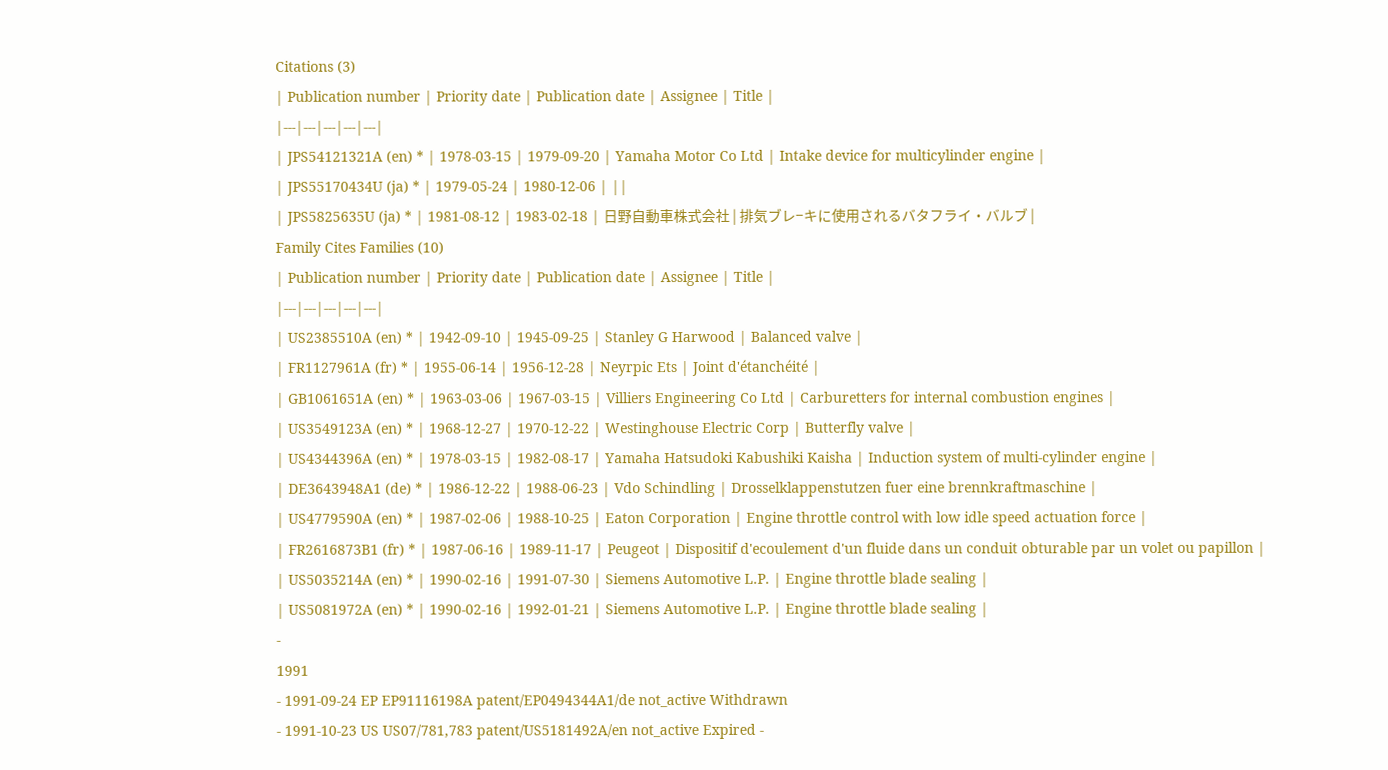Citations (3)
| Publication number | Priority date | Publication date | Assignee | Title |
|---|---|---|---|---|
| JPS54121321A (en) * | 1978-03-15 | 1979-09-20 | Yamaha Motor Co Ltd | Intake device for multicylinder engine |
| JPS55170434U (ja) * | 1979-05-24 | 1980-12-06 | ||
| JPS5825635U (ja) * | 1981-08-12 | 1983-02-18 | 日野自動車株式会社 | 排気ブレ−キに使用されるバタフライ・バルブ |
Family Cites Families (10)
| Publication number | Priority date | Publication date | Assignee | Title |
|---|---|---|---|---|
| US2385510A (en) * | 1942-09-10 | 1945-09-25 | Stanley G Harwood | Balanced valve |
| FR1127961A (fr) * | 1955-06-14 | 1956-12-28 | Neyrpic Ets | Joint d'étanchéité |
| GB1061651A (en) * | 1963-03-06 | 1967-03-15 | Villiers Engineering Co Ltd | Carburetters for internal combustion engines |
| US3549123A (en) * | 1968-12-27 | 1970-12-22 | Westinghouse Electric Corp | Butterfly valve |
| US4344396A (en) * | 1978-03-15 | 1982-08-17 | Yamaha Hatsudoki Kabushiki Kaisha | Induction system of multi-cylinder engine |
| DE3643948A1 (de) * | 1986-12-22 | 1988-06-23 | Vdo Schindling | Drosselklappenstutzen fuer eine brennkraftmaschine |
| US4779590A (en) * | 1987-02-06 | 1988-10-25 | Eaton Corporation | Engine throttle control with low idle speed actuation force |
| FR2616873B1 (fr) * | 1987-06-16 | 1989-11-17 | Peugeot | Dispositif d'ecoulement d'un fluide dans un conduit obturable par un volet ou papillon |
| US5035214A (en) * | 1990-02-16 | 1991-07-30 | Siemens Automotive L.P. | Engine throttle blade sealing |
| US5081972A (en) * | 1990-02-16 | 1992-01-21 | Siemens Automotive L.P. | Engine throttle blade sealing |
-
1991
- 1991-09-24 EP EP91116198A patent/EP0494344A1/de not_active Withdrawn
- 1991-10-23 US US07/781,783 patent/US5181492A/en not_active Expired -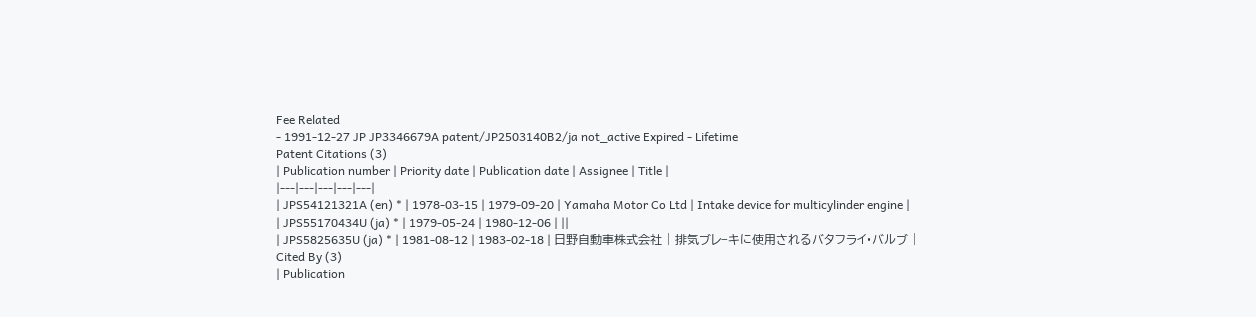Fee Related
- 1991-12-27 JP JP3346679A patent/JP2503140B2/ja not_active Expired - Lifetime
Patent Citations (3)
| Publication number | Priority date | Publication date | Assignee | Title |
|---|---|---|---|---|
| JPS54121321A (en) * | 1978-03-15 | 1979-09-20 | Yamaha Motor Co Ltd | Intake device for multicylinder engine |
| JPS55170434U (ja) * | 1979-05-24 | 1980-12-06 | ||
| JPS5825635U (ja) * | 1981-08-12 | 1983-02-18 | 日野自動車株式会社 | 排気ブレ−キに使用されるバタフライ・バルブ |
Cited By (3)
| Publication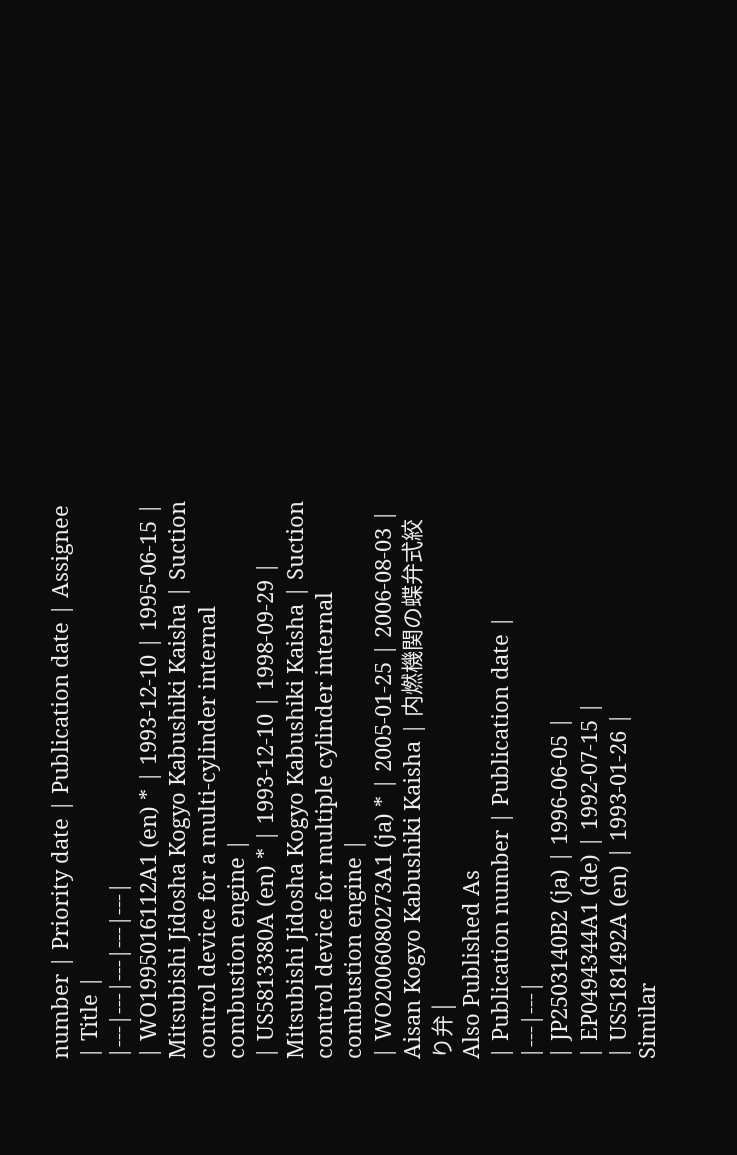number | Priority date | Publication date | Assignee | Title |
|---|---|---|---|---|
| WO1995016112A1 (en) * | 1993-12-10 | 1995-06-15 | Mitsubishi Jidosha Kogyo Kabushiki Kaisha | Suction control device for a multi-cylinder internal combustion engine |
| US5813380A (en) * | 1993-12-10 | 1998-09-29 | Mitsubishi Jidosha Kogyo Kabushiki Kaisha | Suction control device for multiple cylinder internal combustion engine |
| WO2006080273A1 (ja) * | 2005-01-25 | 2006-08-03 | Aisan Kogyo Kabushiki Kaisha | 内燃機関の蝶弁式絞り弁 |
Also Published As
| Publication number | Publication date |
|---|---|
| JP2503140B2 (ja) | 1996-06-05 |
| EP0494344A1 (de) | 1992-07-15 |
| US5181492A (en) | 1993-01-26 |
Similar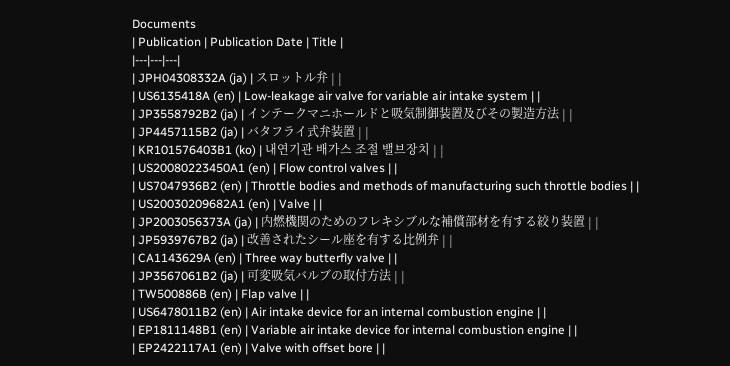Documents
| Publication | Publication Date | Title |
|---|---|---|
| JPH04308332A (ja) | スロットル弁 | |
| US6135418A (en) | Low-leakage air valve for variable air intake system | |
| JP3558792B2 (ja) | インテークマニホールドと吸気制御装置及びその製造方法 | |
| JP4457115B2 (ja) | バタフライ式弁装置 | |
| KR101576403B1 (ko) | 내연기관 배가스 조절 밸브장치 | |
| US20080223450A1 (en) | Flow control valves | |
| US7047936B2 (en) | Throttle bodies and methods of manufacturing such throttle bodies | |
| US20030209682A1 (en) | Valve | |
| JP2003056373A (ja) | 内燃機関のためのフレキシブルな補償部材を有する絞り装置 | |
| JP5939767B2 (ja) | 改善されたシール座を有する比例弁 | |
| CA1143629A (en) | Three way butterfly valve | |
| JP3567061B2 (ja) | 可変吸気バルブの取付方法 | |
| TW500886B (en) | Flap valve | |
| US6478011B2 (en) | Air intake device for an internal combustion engine | |
| EP1811148B1 (en) | Variable air intake device for internal combustion engine | |
| EP2422117A1 (en) | Valve with offset bore | |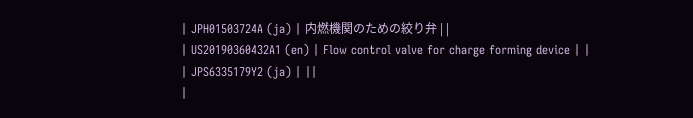| JPH01503724A (ja) | 内燃機関のための絞り弁 | |
| US20190360432A1 (en) | Flow control valve for charge forming device | |
| JPS6335179Y2 (ja) | ||
|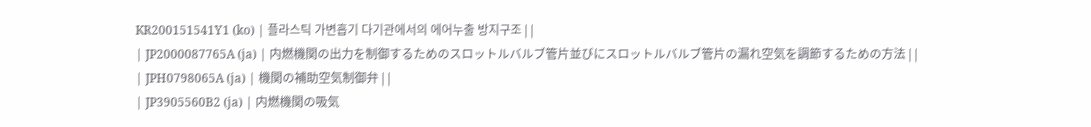KR200151541Y1 (ko) | 플라스틱 가변흡기 다기관에서의 에어누출 방지구조 | |
| JP2000087765A (ja) | 内燃機関の出力を制御するためのスロットルバルブ管片並びにスロットルバルブ管片の漏れ空気を調節するための方法 | |
| JPH0798065A (ja) | 機関の補助空気制御弁 | |
| JP3905560B2 (ja) | 内燃機関の吸気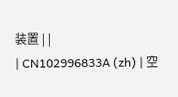装置 | |
| CN102996833A (zh) | 空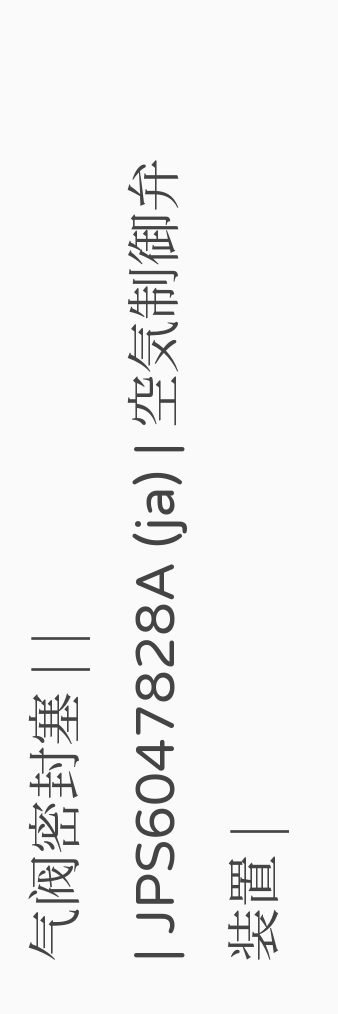气阀密封塞 | |
| JPS6047828A (ja) | 空気制御弁装置 |